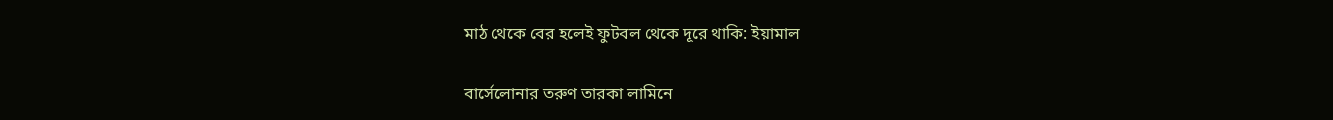মাঠ থেকে বের হলেই ফুটবল থেকে দূরে থাকি: ইয়ামাল

বার্সেলোনার তরুণ তারকা লামিনে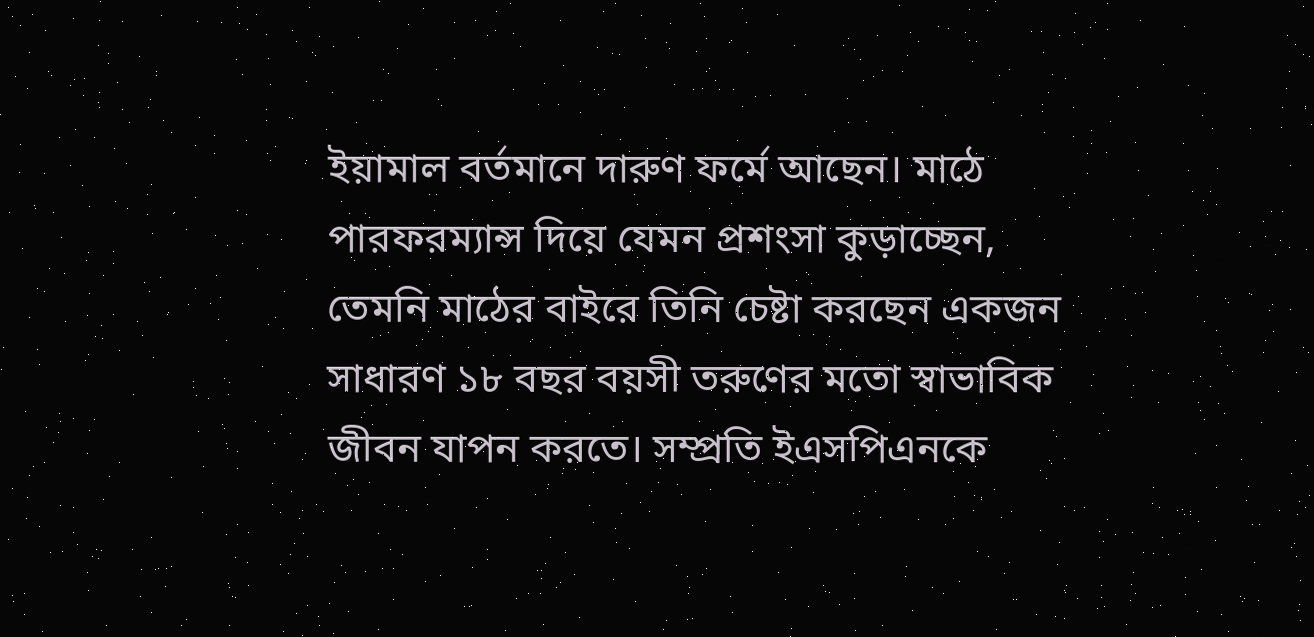ইয়ামাল বর্তমানে দারুণ ফর্মে আছেন। মাঠে পারফরম্যান্স দিয়ে যেমন প্রশংসা কুড়াচ্ছেন, তেমনি মাঠের বাইরে তিনি চেষ্টা করছেন একজন সাধারণ ১৮ বছর বয়সী তরুণের মতো স্বাভাবিক জীবন যাপন করতে। সম্প্রতি ইএসপিএনকে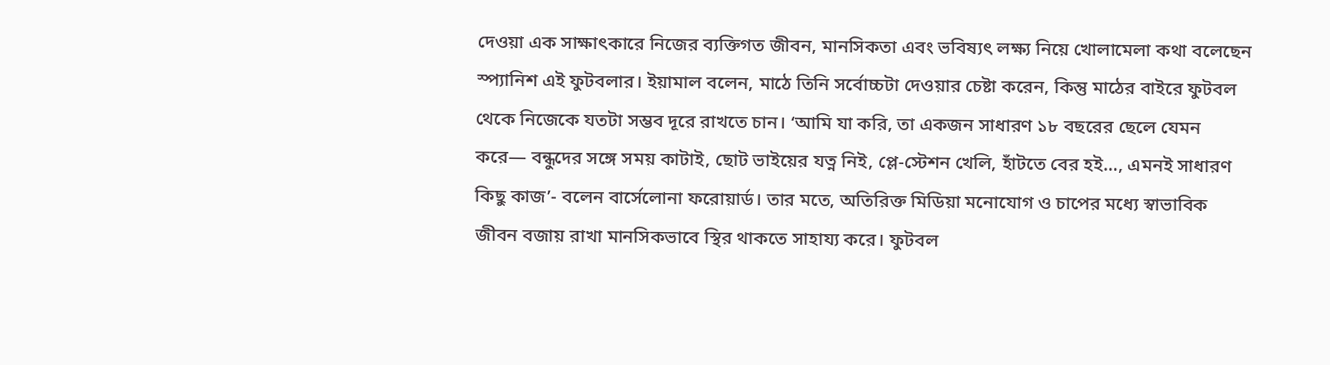দেওয়া এক সাক্ষাৎকারে নিজের ব্যক্তিগত জীবন, মানসিকতা এবং ভবিষ্যৎ লক্ষ্য নিয়ে খোলামেলা কথা বলেছেন স্প্যানিশ এই ফুটবলার। ইয়ামাল বলেন, মাঠে তিনি সর্বোচ্চটা দেওয়ার চেষ্টা করেন, কিন্তু মাঠের বাইরে ফুটবল থেকে নিজেকে যতটা সম্ভব দূরে রাখতে চান। ‘আমি যা করি, তা একজন সাধারণ ১৮ বছরের ছেলে যেমন করে— বন্ধুদের সঙ্গে সময় কাটাই, ছোট ভাইয়ের যত্ন নিই, প্লে-স্টেশন খেলি, হাঁটতে বের হই…, এমনই সাধারণ কিছু কাজ’- বলেন বার্সেলোনা ফরোয়ার্ড। তার মতে, অতিরিক্ত মিডিয়া মনোযোগ ও চাপের মধ্যে স্বাভাবিক জীবন বজায় রাখা মানসিকভাবে স্থির থাকতে সাহায্য করে। ফুটবল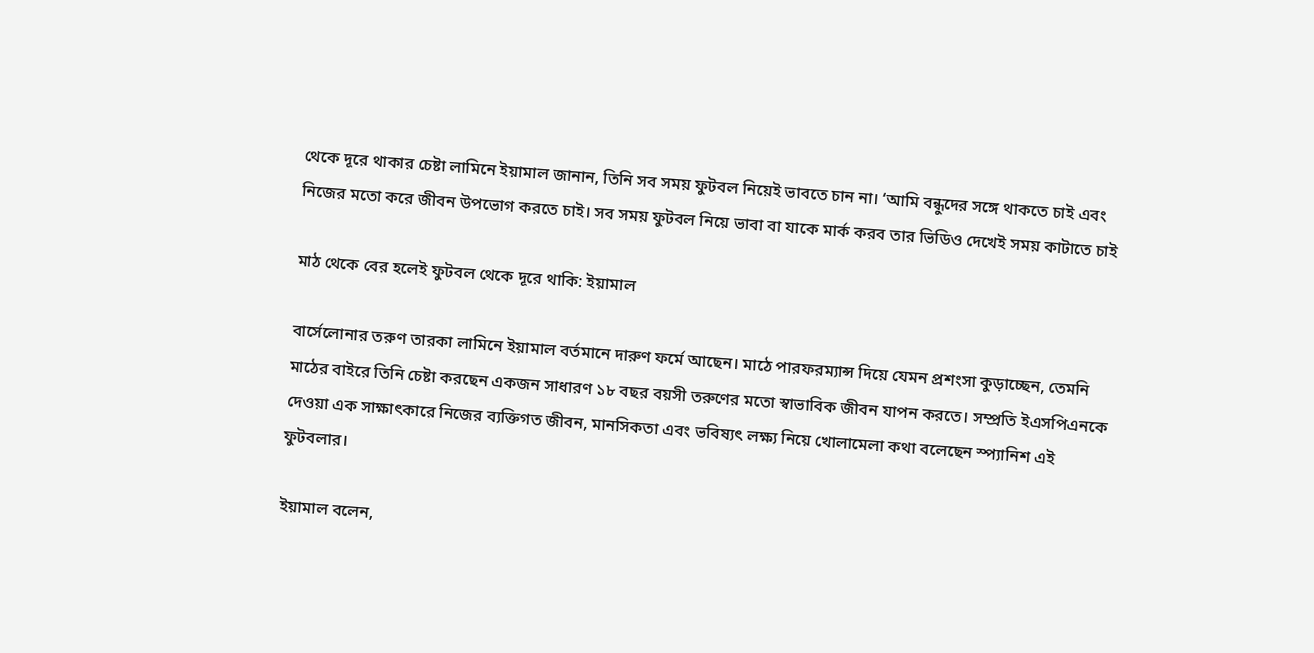থেকে দূরে থাকার চেষ্টা লামিনে ইয়ামাল জানান, তিনি সব সময় ফুটবল নিয়েই ভাবতে চান না। ‘আমি বন্ধুদের সঙ্গে থাকতে চাই এবং নিজের মতো করে জীবন উপভোগ করতে চাই। সব সময় ফুটবল নিয়ে ভাবা বা যাকে মার্ক করব তার ভিডিও দেখেই সময় কাটাতে চাই

মাঠ থেকে বের হলেই ফুটবল থেকে দূরে থাকি: ইয়ামাল

বার্সেলোনার তরুণ তারকা লামিনে ইয়ামাল বর্তমানে দারুণ ফর্মে আছেন। মাঠে পারফরম্যান্স দিয়ে যেমন প্রশংসা কুড়াচ্ছেন, তেমনি মাঠের বাইরে তিনি চেষ্টা করছেন একজন সাধারণ ১৮ বছর বয়সী তরুণের মতো স্বাভাবিক জীবন যাপন করতে। সম্প্রতি ইএসপিএনকে দেওয়া এক সাক্ষাৎকারে নিজের ব্যক্তিগত জীবন, মানসিকতা এবং ভবিষ্যৎ লক্ষ্য নিয়ে খোলামেলা কথা বলেছেন স্প্যানিশ এই ফুটবলার।

ইয়ামাল বলেন,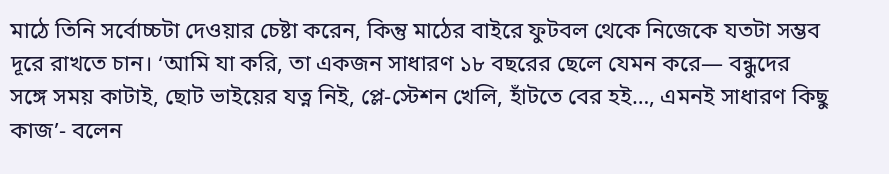মাঠে তিনি সর্বোচ্চটা দেওয়ার চেষ্টা করেন, কিন্তু মাঠের বাইরে ফুটবল থেকে নিজেকে যতটা সম্ভব দূরে রাখতে চান। ‘আমি যা করি, তা একজন সাধারণ ১৮ বছরের ছেলে যেমন করে— বন্ধুদের সঙ্গে সময় কাটাই, ছোট ভাইয়ের যত্ন নিই, প্লে-স্টেশন খেলি, হাঁটতে বের হই…, এমনই সাধারণ কিছু কাজ’- বলেন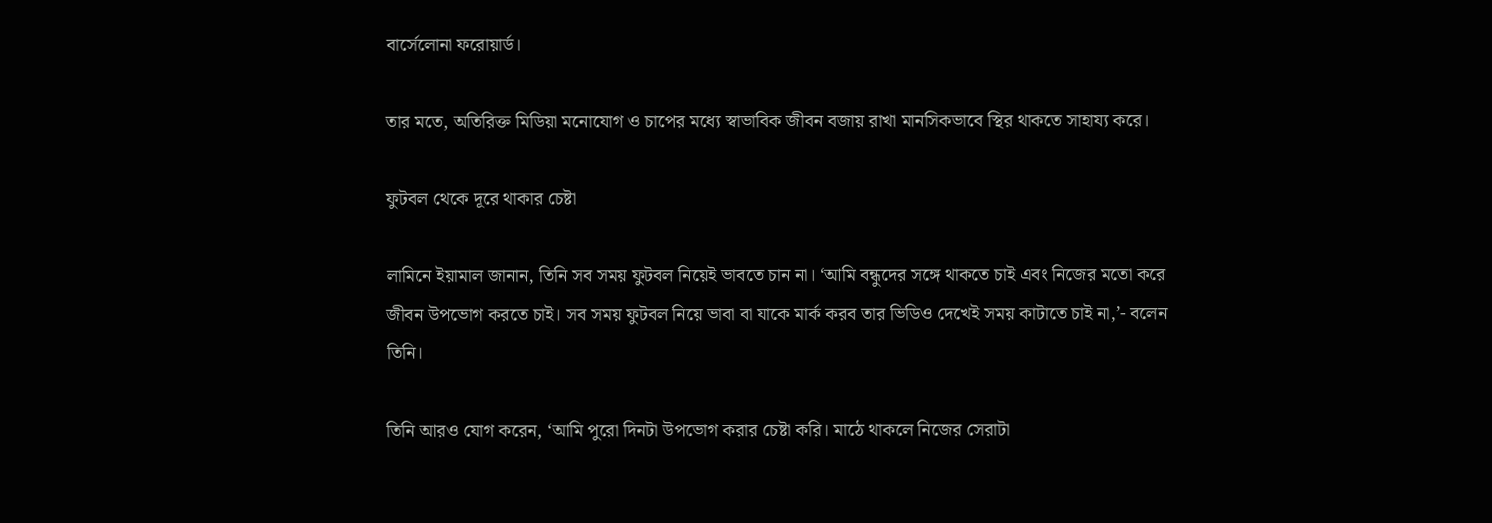বার্সেলোনা ফরোয়ার্ড।

তার মতে, অতিরিক্ত মিডিয়া মনোযোগ ও চাপের মধ্যে স্বাভাবিক জীবন বজায় রাখা মানসিকভাবে স্থির থাকতে সাহায্য করে।

ফুটবল থেকে দূরে থাকার চেষ্টা

লামিনে ইয়ামাল জানান, তিনি সব সময় ফুটবল নিয়েই ভাবতে চান না। ‘আমি বন্ধুদের সঙ্গে থাকতে চাই এবং নিজের মতো করে জীবন উপভোগ করতে চাই। সব সময় ফুটবল নিয়ে ভাবা বা যাকে মার্ক করব তার ভিডিও দেখেই সময় কাটাতে চাই না,’- বলেন তিনি।

তিনি আরও যোগ করেন, ‘আমি পুরো দিনটা উপভোগ করার চেষ্টা করি। মাঠে থাকলে নিজের সেরাটা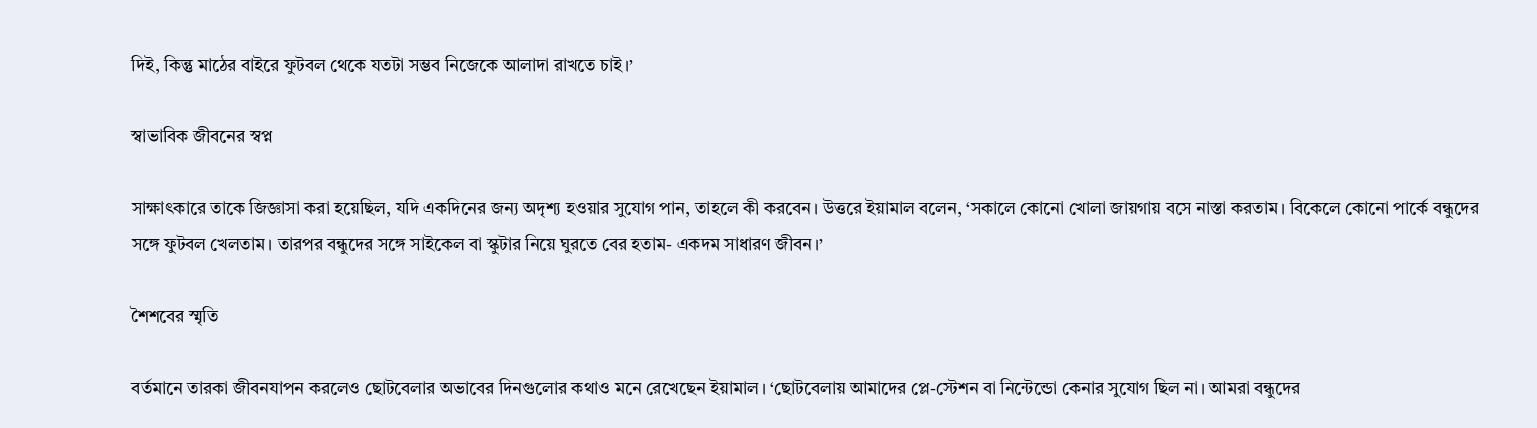দিই, কিন্তু মাঠের বাইরে ফুটবল থেকে যতটা সম্ভব নিজেকে আলাদা রাখতে চাই।’

স্বাভাবিক জীবনের স্বপ্ন

সাক্ষাৎকারে তাকে জিজ্ঞাসা করা হয়েছিল, যদি একদিনের জন্য অদৃশ্য হওয়ার সুযোগ পান, তাহলে কী করবেন। উত্তরে ইয়ামাল বলেন, ‘সকালে কোনো খোলা জায়গায় বসে নাস্তা করতাম। বিকেলে কোনো পার্কে বন্ধুদের সঙ্গে ফুটবল খেলতাম। তারপর বন্ধুদের সঙ্গে সাইকেল বা স্কুটার নিয়ে ঘুরতে বের হতাম- একদম সাধারণ জীবন।’

শৈশবের স্মৃতি

বর্তমানে তারকা জীবনযাপন করলেও ছোটবেলার অভাবের দিনগুলোর কথাও মনে রেখেছেন ইয়ামাল। ‘ছোটবেলায় আমাদের প্লে-স্টেশন বা নিন্টেন্ডো কেনার সুযোগ ছিল না। আমরা বন্ধুদের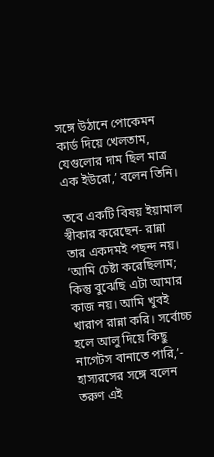সঙ্গে উঠানে পোকেমন কার্ড দিয়ে খেলতাম, যেগুলোর দাম ছিল মাত্র এক ইউরো,’ বলেন তিনি।

তবে একটি বিষয় ইয়ামাল স্বীকার করেছেন- রান্না তার একদমই পছন্দ নয়। ‘আমি চেষ্টা করেছিলাম; কিন্তু বুঝেছি এটা আমার কাজ নয়। আমি খুবই খারাপ রান্না করি। সর্বোচ্চ হলে আলু দিয়ে কিছু নাগেটস বানাতে পারি,’- হাস্যরসের সঙ্গে বলেন তরুণ এই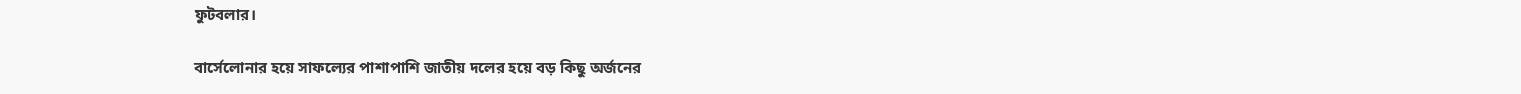ফুটবলার।

বার্সেলোনার হয়ে সাফল্যের পাশাপাশি জাতীয় দলের হয়ে বড় কিছু অর্জনের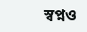স্বপ্নও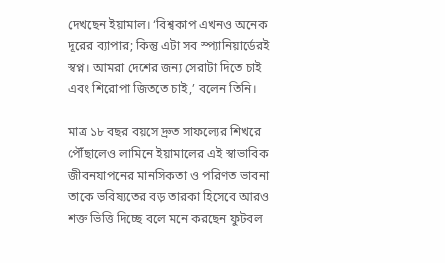দেখছেন ইয়ামাল। ‘বিশ্বকাপ এখনও অনেক দূরের ব্যাপার; কিন্তু এটা সব স্প্যানিয়ার্ডেরই স্বপ্ন। আমরা দেশের জন্য সেরাটা দিতে চাই এবং শিরোপা জিততে চাই,’ বলেন তিনি।

মাত্র ১৮ বছর বয়সে দ্রুত সাফল্যের শিখরে পৌঁছালেও লামিনে ইয়ামালের এই স্বাভাবিক জীবনযাপনের মানসিকতা ও পরিণত ভাবনা তাকে ভবিষ্যতের বড় তারকা হিসেবে আরও শক্ত ভিত্তি দিচ্ছে বলে মনে করছেন ফুটবল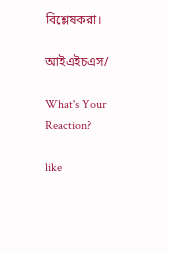বিশ্লেষকরা।

আইএইচএস/

What's Your Reaction?

like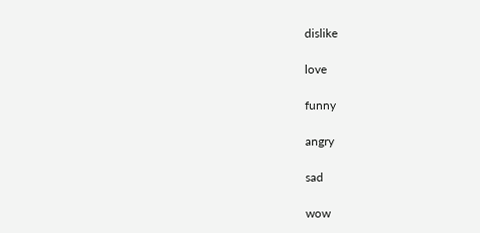dislike

love

funny

angry

sad

wow